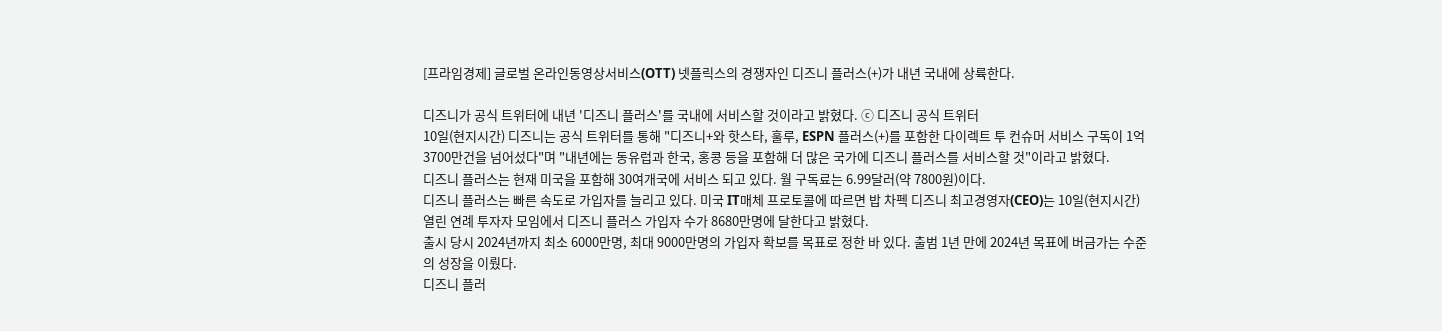[프라임경제] 글로벌 온라인동영상서비스(OTT) 넷플릭스의 경쟁자인 디즈니 플러스(+)가 내년 국내에 상륙한다.

디즈니가 공식 트위터에 내년 '디즈니 플러스'를 국내에 서비스할 것이라고 밝혔다. ⓒ 디즈니 공식 트위터
10일(현지시간) 디즈니는 공식 트위터를 통해 "디즈니+와 핫스타, 훌루, ESPN 플러스(+)를 포함한 다이렉트 투 컨슈머 서비스 구독이 1억3700만건을 넘어섰다"며 "내년에는 동유럽과 한국, 홍콩 등을 포함해 더 많은 국가에 디즈니 플러스를 서비스할 것"이라고 밝혔다.
디즈니 플러스는 현재 미국을 포함해 30여개국에 서비스 되고 있다. 월 구독료는 6.99달러(약 7800원)이다.
디즈니 플러스는 빠른 속도로 가입자를 늘리고 있다. 미국 IT매체 프로토콜에 따르면 밥 차펙 디즈니 최고경영자(CEO)는 10일(현지시간) 열린 연례 투자자 모임에서 디즈니 플러스 가입자 수가 8680만명에 달한다고 밝혔다.
출시 당시 2024년까지 최소 6000만명, 최대 9000만명의 가입자 확보를 목표로 정한 바 있다. 출범 1년 만에 2024년 목표에 버금가는 수준의 성장을 이뤘다.
디즈니 플러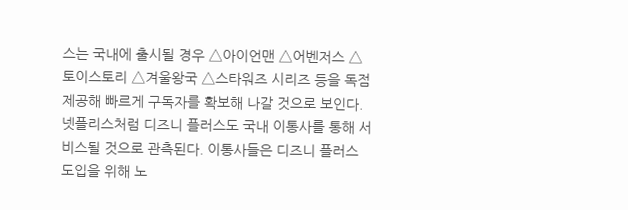스는 국내에 출시될 경우 △아이언맨 △어벤저스 △토이스토리 △겨울왕국 △스타워즈 시리즈 등을 독점 제공해 빠르게 구독자를 확보해 나갈 것으로 보인다.
넷플리스처럼 디즈니 플러스도 국내 이통사를 통해 서비스될 것으로 관측된다. 이통사들은 디즈니 플러스 도입을 위해 노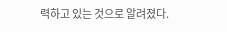력하고 있는 것으로 알려졌다.